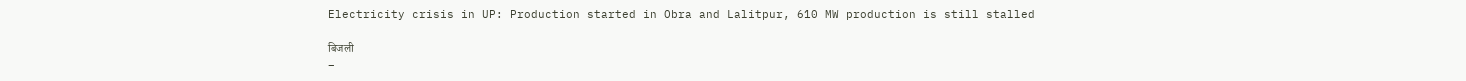Electricity crisis in UP: Production started in Obra and Lalitpur, 610 MW production is still stalled

बिजली
–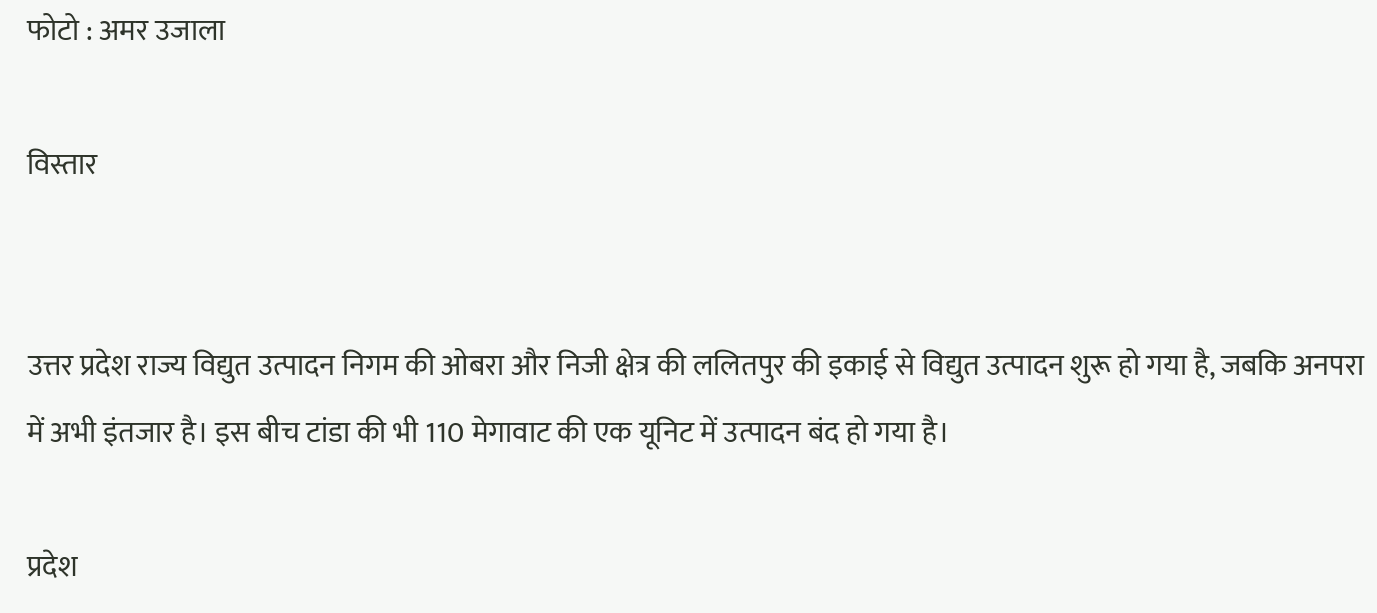फोटो : अमर उजाला

विस्तार


उत्तर प्रदेश राज्य विद्युत उत्पादन निगम की ओबरा और निजी क्षेत्र की ललितपुर की इकाई से विद्युत उत्पादन शुरू हो गया है, जबकि अनपरा में अभी इंतजार है। इस बीच टांडा की भी 110 मेगावाट की एक यूनिट में उत्पादन बंद हो गया है।

प्रदेश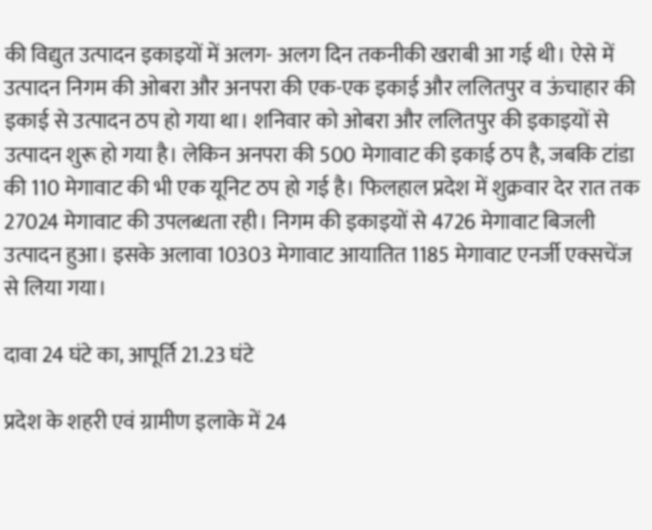की विद्युत उत्पादन इकाइयों में अलग- अलग दिन तकनीकी खराबी आ गई थी। ऐसे में उत्पादन निगम की ओबरा और अनपरा की एक-एक इकाई और ललितपुर व ऊंचाहार की इकाई से उत्पादन ठप हो गया था। शनिवार को ओबरा और ललितपुर की इकाइयों से उत्पादन शुरू हो गया है। लेकिन अनपरा की 500 मेगावाट की इकाई ठप है, जबकि टांडा की 110 मेगावाट की भी एक यूनिट ठप हो गई है। फिलहाल प्रदेश में शुक्रवार देर रात तक 27024 मेगावाट की उपलब्धता रही। निगम की इकाइयों से 4726 मेगावाट बिजली उत्पादन हुआ। इसके अलावा 10303 मेगावाट आयातित 1185 मेगावाट एनर्जी एक्सचेंज से लिया गया।

दावा 24 घंटे का, आपूर्ति 21.23 घंटे

प्रदेश के शहरी एवं ग्रामीण इलाके में 24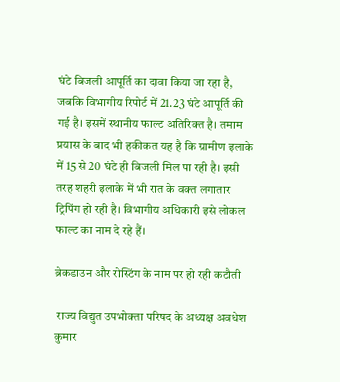घंटे बिजली आपूर्ति का दावा किया जा रहा है, जबकि विभागीय रिपोर्ट में 21.23 घंटे आपूर्ति की गई है। इसमें स्थानीय फाल्ट अतिरिक्त है। तमाम प्रयास के बाद भी हकीकत यह है कि ग्रामीण इलाके में 15 से 20 घंटे ही बिजली मिल पा रही है। इसी तरह शहरी इलाके में भी रात के वक्त लगातार ट्रिपिंग हो रही है। विभागीय अधिकारी इसे लोकल फाल्ट का नाम दे रहे हैं।

ब्रेकडाउन और रोस्टिंग के नाम पर हो रही कटौती

 राज्य विद्युत उपभोक्ता परिषद के अध्यक्ष अवधेश कुमार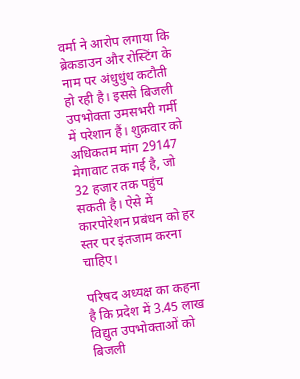वर्मा ने आरोप लगाया कि ब्रेकडाउन और रोस्टिंग के नाम पर अंधुधुंध कटौती हो रही है। इससे बिजली उपभोक्ता उमसभरी गर्मी में परेशान हैं। शुक्रवार को अधिकतम मांग 29147 मेगावाट तक गई है, जो 32 हजार तक पहुंच सकती है। ऐसे में कारपोरेशन प्रबंधन को हर स्तर पर इंतजाम करना चाहिए।

परिषद अध्यक्ष का कहना है कि प्रदेश में 3.45 लाख विद्युत उपभोक्ताओं को बिजली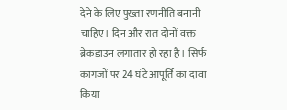देने के लिए पुख्ता रणनीति बनानी चाहिए। दिन और रात दोनों वक्त ब्रेकडाउन लगातार हो रहा है। सिर्फ कागजों पर 24 घंटे आपूर्ति का दावा किया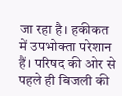जा रहा है। हकीकत में उपभोक्ता परेशान हैं। परिषद की ओर से पहले ही बिजली की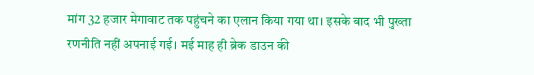मांग 32 हजार मेगावाट तक पहुंचने का एलान किया गया था। इसके बाद भी पुख्ता रणनीति नहीं अपनाई गई। मई माह ही ब्रेक डाउन की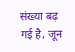संख्या बढ़ गई है, जून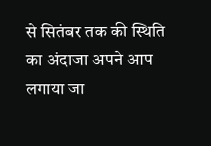से सितंबर तक की स्थिति का अंदाजा अपने आप लगाया जा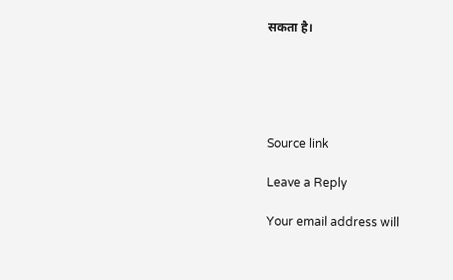सकता है।





Source link

Leave a Reply

Your email address will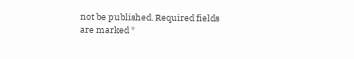not be published. Required fields are marked *